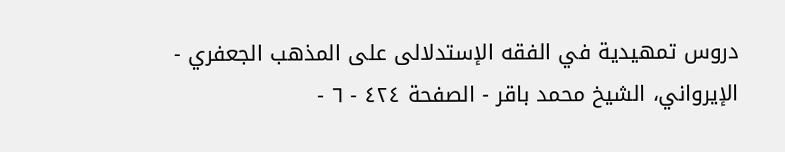دروس تمهيدية في الفقه الإستدلالى على المذهب الجعفري - الإيرواني، الشيخ محمد باقر - الصفحة ٤٢٤ - ٦ -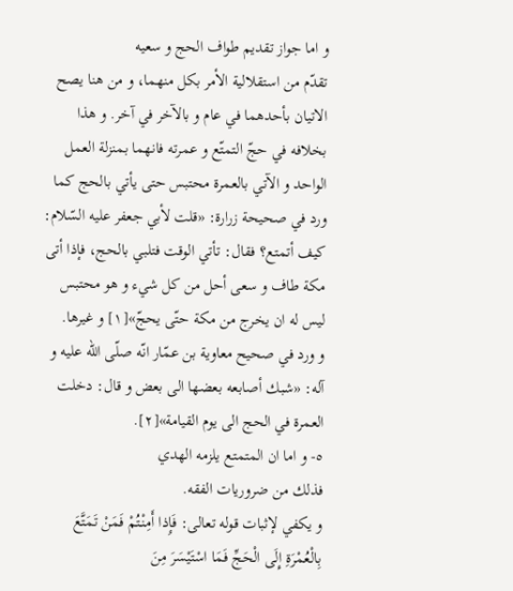و اما جواز تقديم طواف الحج و سعيه
تقدّم من استقلالية الأمر بكل منهما، و من هنا يصح الاتيان بأحدهما في عام و بالآخر في آخر. و هذا بخلافه في حجّ التمتّع و عمرته فانهما بمنزلة العمل الواحد و الآتي بالعمرة محتبس حتى يأتي بالحج كما ورد في صحيحة زرارة: «قلت لأبي جعفر عليه السّلام: كيف أتمتع؟ فقال: تأتي الوقت فتلبي بالحج، فإذا أتى مكة طاف و سعى أحل من كل شيء و هو محتبس ليس له ان يخرج من مكة حتّى يحجّ»[١] و غيرها.
و ورد في صحيح معاوية بن عمّار انّه صلّى اللّه عليه و آله: «شبك أصابعه بعضها الى بعض و قال: دخلت العمرة في الحج الى يوم القيامة»[٢].
٥- و اما ان المتمتع يلزمه الهدي
فذلك من ضروريات الفقه.
و يكفي لإثبات قوله تعالى: فَإِذا أَمِنْتُمْ فَمَنْ تَمَتَّعَ بِالْعُمْرَةِ إِلَى الْحَجِّ فَمَا اسْتَيْسَرَ مِنَ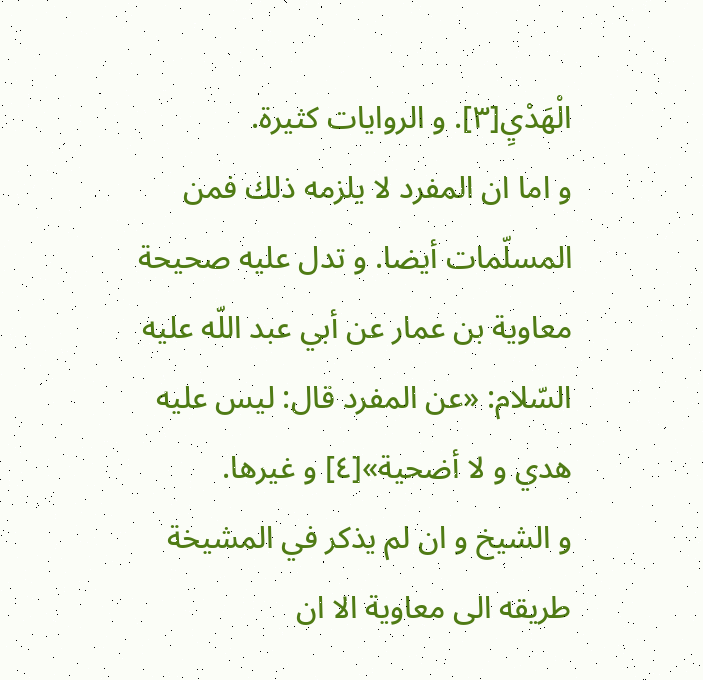الْهَدْيِ[٣]. و الروايات كثيرة.
و اما ان المفرد لا يلزمه ذلك فمن المسلّمات أيضا. و تدل عليه صحيحة معاوية بن عمار عن أبي عبد اللّه عليه السّلام: «عن المفرد قال: ليس عليه هدي و لا أضحية»[٤] و غيرها.
و الشيخ و ان لم يذكر في المشيخة طريقه الى معاوية الا ان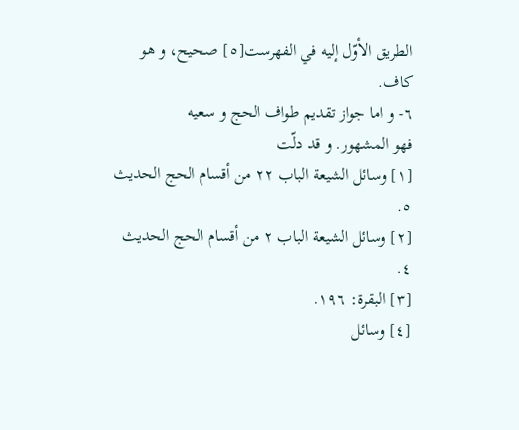الطريق الأوّل إليه في الفهرست[٥] صحيح، و هو كاف.
٦- و اما جواز تقديم طواف الحج و سعيه
فهو المشهور. و قد دلّت
[١] وسائل الشيعة الباب ٢٢ من أقسام الحج الحديث ٥.
[٢] وسائل الشيعة الباب ٢ من أقسام الحج الحديث ٤.
[٣] البقرة: ١٩٦.
[٤] وسائل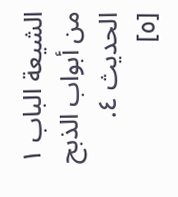الشيعة الباب ١ من أبواب الذبح الحديث ٤.
[٥]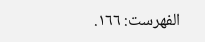الفهرست: ١٦٦.